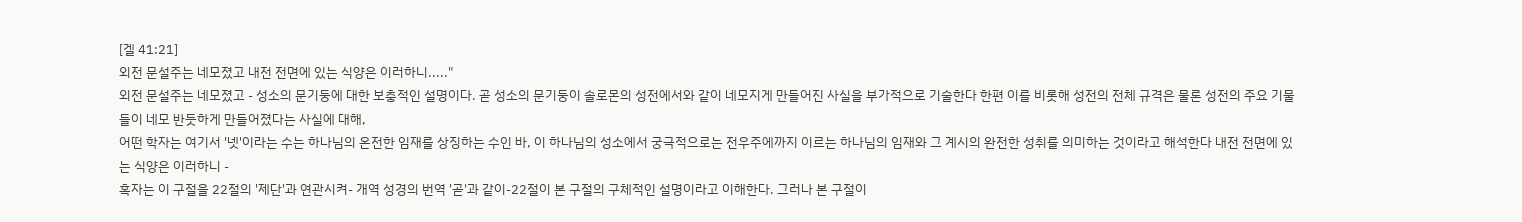[겔 41:21]
외전 문설주는 네모졌고 내전 전면에 있는 식양은 이러하니....."
외전 문설주는 네모졌고 - 성소의 문기둥에 대한 보충적인 설명이다. 곧 성소의 문기둥이 솔로몬의 성전에서와 같이 네모지게 만들어진 사실을 부가적으로 기술한다 한편 이를 비롯해 성전의 전체 규격은 물론 성전의 주요 기물들이 네모 반듯하게 만들어졌다는 사실에 대해,
어떤 학자는 여기서 '넷'이라는 수는 하나님의 온전한 임재를 상징하는 수인 바, 이 하나님의 성소에서 궁극적으로는 전우주에까지 이르는 하나님의 임재와 그 계시의 완전한 성취를 의미하는 것이라고 해석한다 내전 전면에 있는 식양은 이러하니 -
혹자는 이 구절을 22절의 '제단'과 연관시켜- 개역 성경의 번역 '곧'과 같이-22절이 본 구절의 구체적인 설명이라고 이해한다. 그러나 본 구절이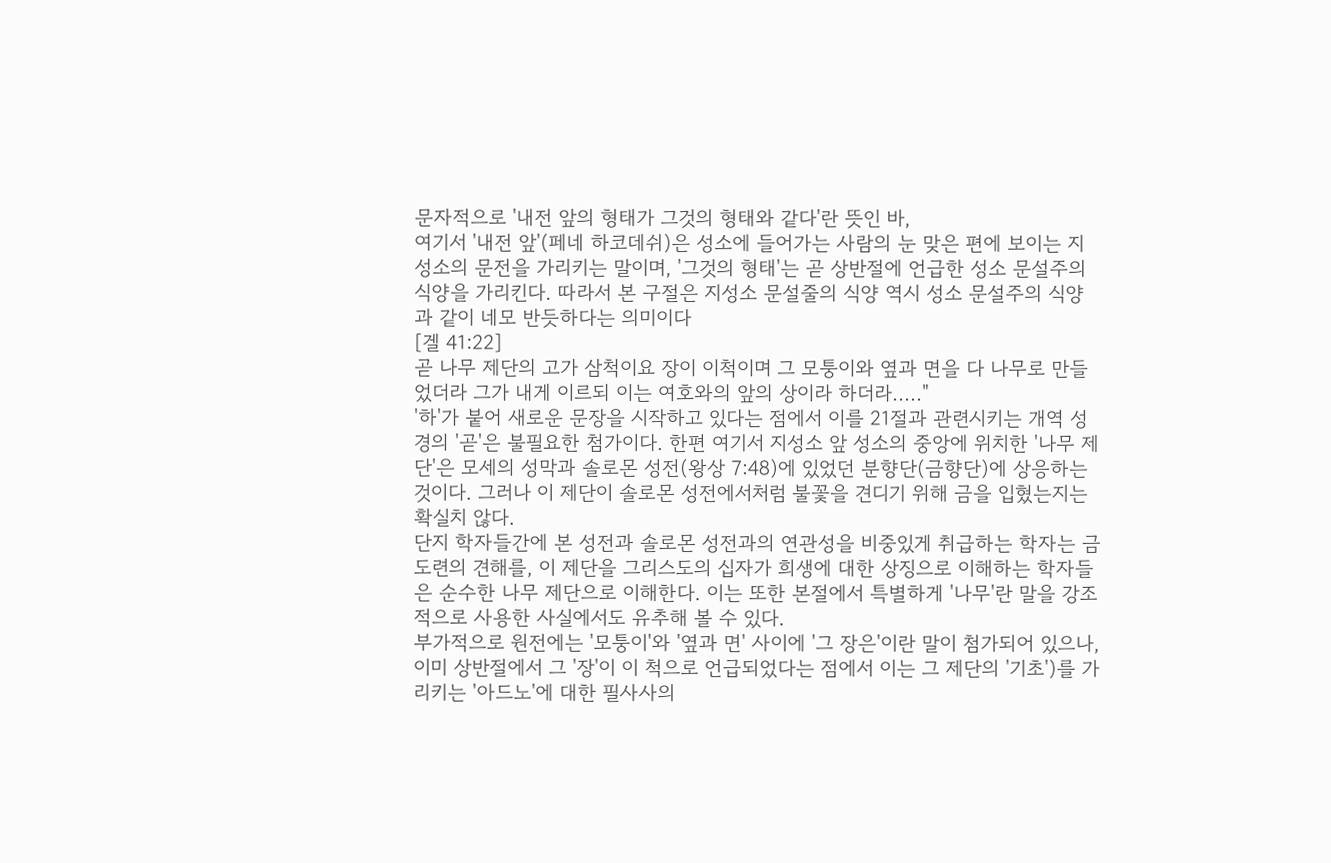문자적으로 '내전 앞의 형태가 그것의 형태와 같다'란 뜻인 바,
여기서 '내전 앞'(페네 하코데쉬)은 성소에 들어가는 사람의 눈 맞은 편에 보이는 지성소의 문전을 가리키는 말이며, '그것의 형태'는 곧 상반절에 언급한 성소 문설주의 식양을 가리킨다. 따라서 본 구절은 지성소 문설줄의 식양 역시 성소 문설주의 식양과 같이 네모 반듯하다는 의미이다
[겔 41:22]
곧 나무 제단의 고가 삼척이요 장이 이척이며 그 모퉁이와 옆과 면을 다 나무로 만들었더라 그가 내게 이르되 이는 여호와의 앞의 상이라 하더라....."
'하'가 붙어 새로운 문장을 시작하고 있다는 점에서 이를 21절과 관련시키는 개역 성경의 '곧'은 불필요한 첨가이다. 한편 여기서 지성소 앞 성소의 중앙에 위치한 '나무 제단'은 모세의 성막과 솔로몬 성전(왕상 7:48)에 있었던 분향단(금향단)에 상응하는 것이다. 그러나 이 제단이 솔로몬 성전에서처럼 불꽃을 견디기 위해 금을 입혔는지는 확실치 않다.
단지 학자들간에 본 성전과 솔로몬 성전과의 연관성을 비중있게 취급하는 학자는 금 도련의 견해를, 이 제단을 그리스도의 십자가 희생에 대한 상징으로 이해하는 학자들은 순수한 나무 제단으로 이해한다. 이는 또한 본절에서 특별하게 '나무'란 말을 강조적으로 사용한 사실에서도 유추해 볼 수 있다.
부가적으로 원전에는 '모퉁이'와 '옆과 면' 사이에 '그 장은'이란 말이 첨가되어 있으나, 이미 상반절에서 그 '장'이 이 척으로 언급되었다는 점에서 이는 그 제단의 '기초')를 가리키는 '아드노'에 대한 필사사의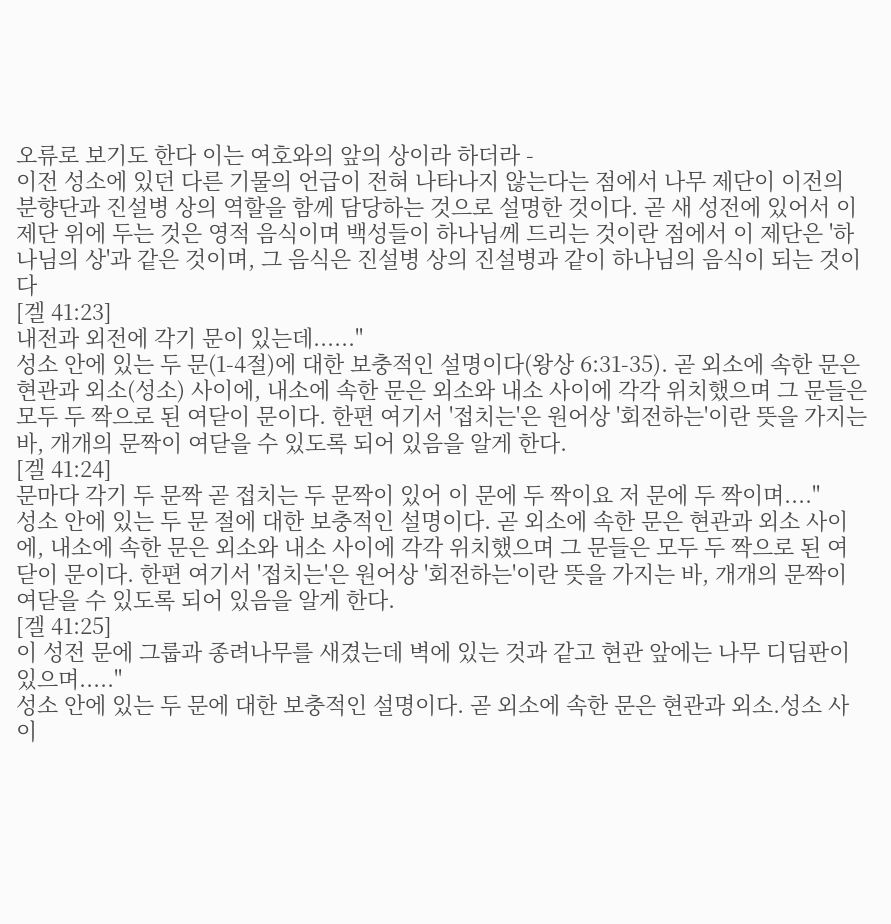오류로 보기도 한다 이는 여호와의 앞의 상이라 하더라 -
이전 성소에 있던 다른 기물의 언급이 전혀 나타나지 않는다는 점에서 나무 제단이 이전의 분향단과 진설병 상의 역할을 함께 담당하는 것으로 설명한 것이다. 곧 새 성전에 있어서 이 제단 위에 두는 것은 영적 음식이며 백성들이 하나님께 드리는 것이란 점에서 이 제단은 '하나님의 상'과 같은 것이며, 그 음식은 진설병 상의 진설병과 같이 하나님의 음식이 되는 것이다
[겔 41:23]
내전과 외전에 각기 문이 있는데......"
성소 안에 있는 두 문(1-4절)에 대한 보충적인 설명이다(왕상 6:31-35). 곧 외소에 속한 문은 현관과 외소(성소) 사이에, 내소에 속한 문은 외소와 내소 사이에 각각 위치했으며 그 문들은 모두 두 짝으로 된 여닫이 문이다. 한편 여기서 '접치는'은 원어상 '회전하는'이란 뜻을 가지는 바, 개개의 문짝이 여닫을 수 있도록 되어 있음을 알게 한다.
[겔 41:24]
문마다 각기 두 문짝 곧 접치는 두 문짝이 있어 이 문에 두 짝이요 저 문에 두 짝이며...."
성소 안에 있는 두 문 절에 대한 보충적인 설명이다. 곧 외소에 속한 문은 현관과 외소 사이에, 내소에 속한 문은 외소와 내소 사이에 각각 위치했으며 그 문들은 모두 두 짝으로 된 여닫이 문이다. 한편 여기서 '접치는'은 원어상 '회전하는'이란 뜻을 가지는 바, 개개의 문짝이 여닫을 수 있도록 되어 있음을 알게 한다.
[겔 41:25]
이 성전 문에 그룹과 종려나무를 새겼는데 벽에 있는 것과 같고 현관 앞에는 나무 디딤판이 있으며....."
성소 안에 있는 두 문에 대한 보충적인 설명이다. 곧 외소에 속한 문은 현관과 외소.성소 사이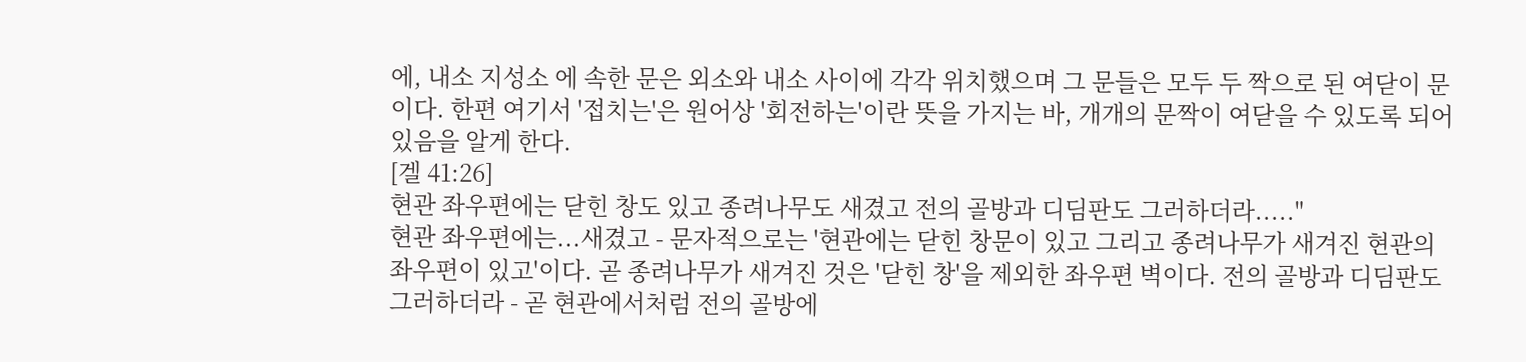에, 내소 지성소 에 속한 문은 외소와 내소 사이에 각각 위치했으며 그 문들은 모두 두 짝으로 된 여닫이 문이다. 한편 여기서 '접치는'은 원어상 '회전하는'이란 뜻을 가지는 바, 개개의 문짝이 여닫을 수 있도록 되어 있음을 알게 한다.
[겔 41:26]
현관 좌우편에는 닫힌 창도 있고 종려나무도 새겼고 전의 골방과 디딤판도 그러하더라....."
현관 좌우편에는...새겼고 - 문자적으로는 '현관에는 닫힌 창문이 있고 그리고 종려나무가 새겨진 현관의 좌우편이 있고'이다. 곧 종려나무가 새겨진 것은 '닫힌 창'을 제외한 좌우편 벽이다. 전의 골방과 디딤판도 그러하더라 - 곧 현관에서처럼 전의 골방에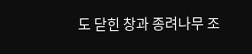도 닫힌 창과 종려나무 조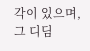각이 있으며, 그 디딤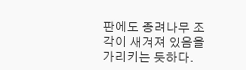판에도 종려나무 조각이 새겨져 있음을 가리키는 듯하다.